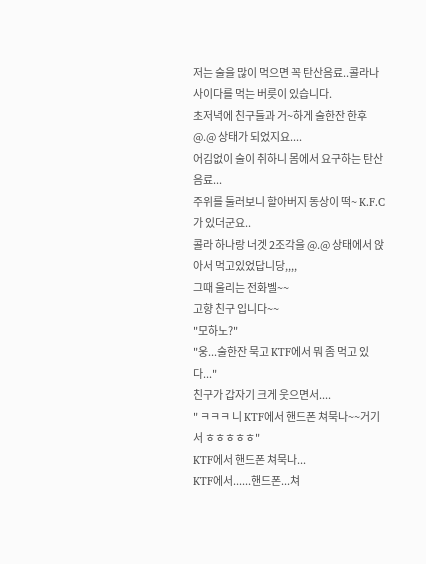저는 술을 많이 먹으면 꼭 탄산음료..콜라나 사이다를 먹는 버릇이 있습니다.
초저녁에 친구들과 거~하게 술한잔 한후 @.@ 상태가 되었지요....
어김없이 술이 취하니 몸에서 요구하는 탄산음료...
주위를 둘러보니 할아버지 동상이 떡~ K.F.C가 있더군요..
콜라 하나랑 너겟 2조각을 @.@ 상태에서 앉아서 먹고있었답니당,,,,
그때 울리는 전화벨~~
고향 친구 입니다~~
"모하노?"
"웅...술한잔 묵고 KTF에서 뭐 좀 먹고 있다..."
친구가 갑자기 크게 웃으면서....
" ㅋㅋㅋ 니 KTF에서 핸드폰 쳐묵나~~거기서 ㅎㅎㅎㅎㅎ"
KTF에서 핸드폰 쳐묵나...
KTF에서......핸드폰...쳐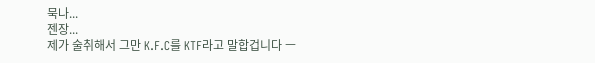묵나...
젠장...
제가 술취해서 그만 K.F.C를 KTF라고 말합겁니다 ㅡ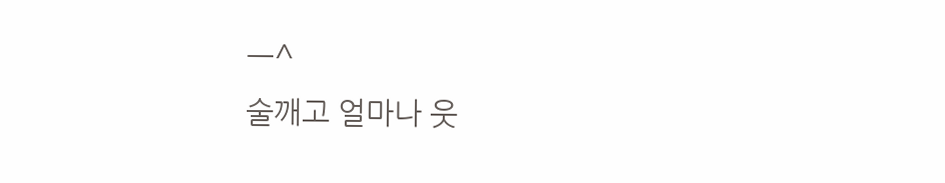ㅡ^
술깨고 얼마나 웃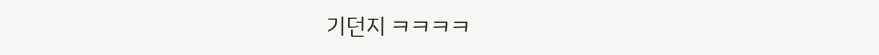기던지 ㅋㅋㅋㅋ